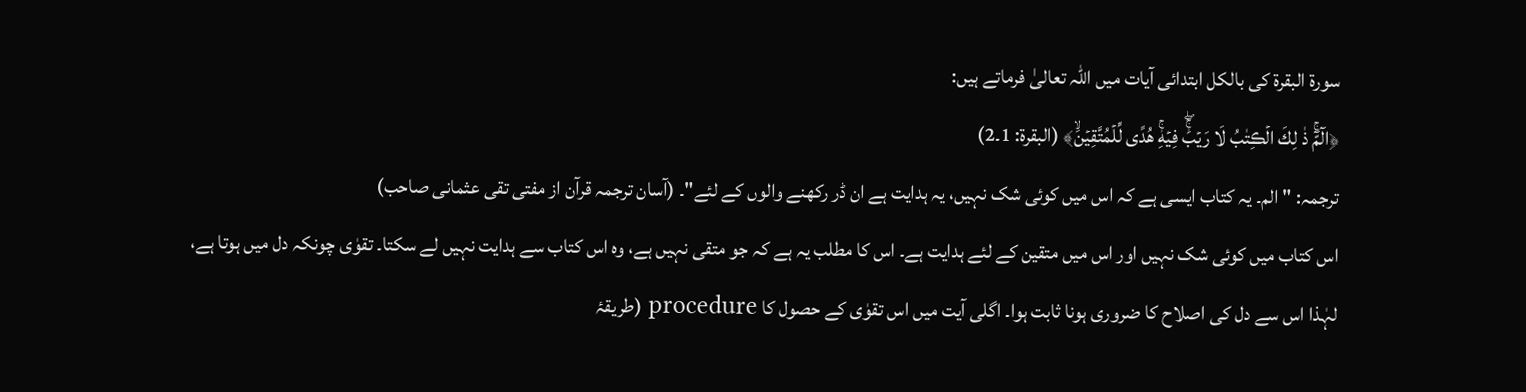سورۃ البقرۃ کی بالکل ابتدائی آیات ميں اللہ تعالیٰ فرماتے ہیں:
﴿الٓمّٓۚ ذٰ لِكَ الۡڪِتٰبُ لَا رَيۡبَۛۚۖ فِيۡهِۛۚ هُدًى لِّلۡمُتَّقِيۡنَۙ﴾ (البقرۃ: 1۔2)
ترجمہ: "الم۔ یہ کتاب ایسی ہے کہ اس میں کوئی شک نہیں، یہ ہدایت ہے ان ڈر رکھنے والوں کے لئے"۔ (آسان ترجمہ قرآن از مفتی تقی عثمانی صاحب)
اس کتاب میں کوئی شک نہيں اور اس میں متقین کے لئے ہدایت ہے۔ اس کا مطلب یہ ہے کہ جو متقی نہیں ہے، وہ اس کتاب سے ہدایت نہیں لے سکتا۔ تقوٰی چونکہ دل میں ہوتا ہے، لہٰذا اس سے دل کی اصلاح کا ضروری ہونا ثابت ہوا۔ اگلی آيت میں اس تقوٰی کے حصول کا procedure (طریقۂ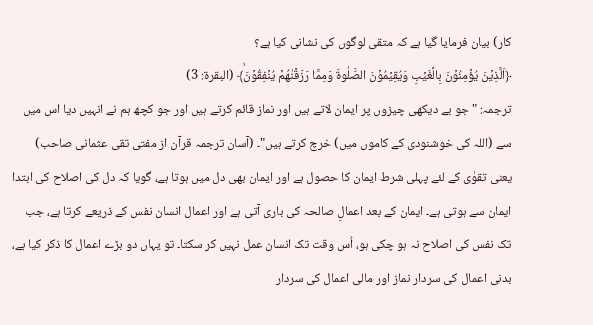کار) بیان فرمایا گیا ہے کہ متقی لوگوں کی نشانی کیا ہے؟
﴿اَلَّذِيۡنَ يُؤۡمِنُوۡنَ بِالۡغَيۡبِ وَيُقِيۡمُوۡنَ الصَّلٰوةَ وَمِمَّا رَزَقۡنٰهُمۡ يُنۡفِقُوۡنَۙ﴾ (البقرۃ: 3)
ترجمہ: "جو بے دیکھی چیزوں پر ایمان لاتے ہیں اور نماز قائم کرتے ہیں اور جو کچھ ہم نے انہیں دیا اس میں سے (اللہ کی خوشنودی کے کاموں میں) خرچ کرتے ہیں"۔ (آسان ترجمہ قرآن از مفتی تقی عثمانی صاحب)
یعنی تقوٰی کے لئے پہلی شرط ایمان کا حصول ہے اور ایمان بھی دل میں ہوتا ہے، گویا کہ دل کی اصلاح کی ابتدا ایمان سے ہوتی ہے۔ ایمان کے بعد اعمالِ صالحہ کی باری آتی ہے اور اعمال انسان نفس کے ذریعے کرتا ہے، جب تک نفس کی اصلاح نہ ہو چکی ہو، اُس وقت تک انسان عمل نہيں کر سکتا۔ تو یہاں دو بڑے اعمال کا ذکر کیا ہے، بدنی اعمال کی سردار نماز اور مالی اعمال کی سردار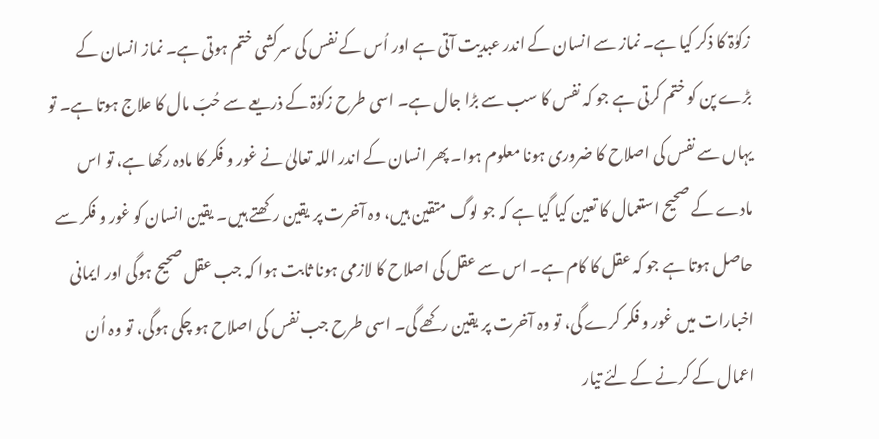زکوٰۃ کا ذکر کیا ہے۔ نماز سے انسان کے اندر عبدیت آتی ہے اور اُس کے نفس کی سرکشی ختم ہوتی ہے۔ نماز انسان کے بڑے پن کو ختم کرتی ہے جو کہ نفس کا سب سے بڑا جال ہے۔ اسی طرح زکوٰۃ کے ذریعے سے حُبّ مال کا علاج ہوتا ہے۔ تو یہاں سے نفس کی اصلاح کا ضروری ہونا معلوم ہوا۔ پھر انسان کے اندر اللہ تعالیٰ نے غور و فکر کا مادہ رکھا ہے، تو اس مادے کے صحيح استعمال کا تعین کیا گیا ہے کہ جو لوگ متقین ہیں، وہ آخرت پر یقین رکھتے ہیں۔ یقین انسان کو غور و فکر سے حاصل ہوتا ہے جو کہ عقل کا کام ہے۔ اس سے عقل کی اصلاح کا لازمی ہونا ثابت ہوا کہ جب عقل صحیح ہوگی اور ایمانی اخبارات میں غور و فکر کرے گی، تو وہ آخرت پر یقین رکھے گی۔ اسی طرح جب نفس کی اصلاح ہو چکی ہوگی، تو وہ اُن اعمال کے کرنے کے لئے تیار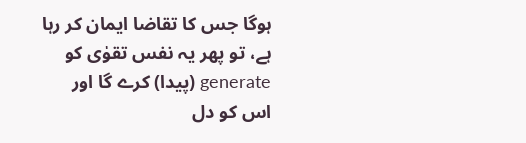ہوگا جس کا تقاضا ایمان کر رہا ہے، تو پھر یہ نفس تقوٰی کو generate (پیدا) کرے گا اور اس کو دل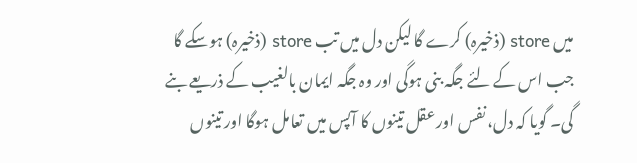میں store (ذخیرہ) کرے گا لیکن دل میں تب store (ذخیرہ) ہوسکے گا جب اس کے لئے جگہ بنی ہوگی اور وہ جگہ ایمان بالغیب کے ذریعے بنے گی۔ گویا کہ دل، نفس اور عقل تینوں کا آپس میں تعامل ہوگا اور تینوں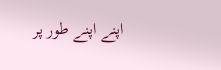اپنے اپنے طور پر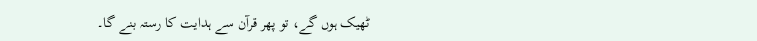ٹھیک ہوں گے، تو پھر قرآن سے ہدایت کا رستہ بنے گا۔